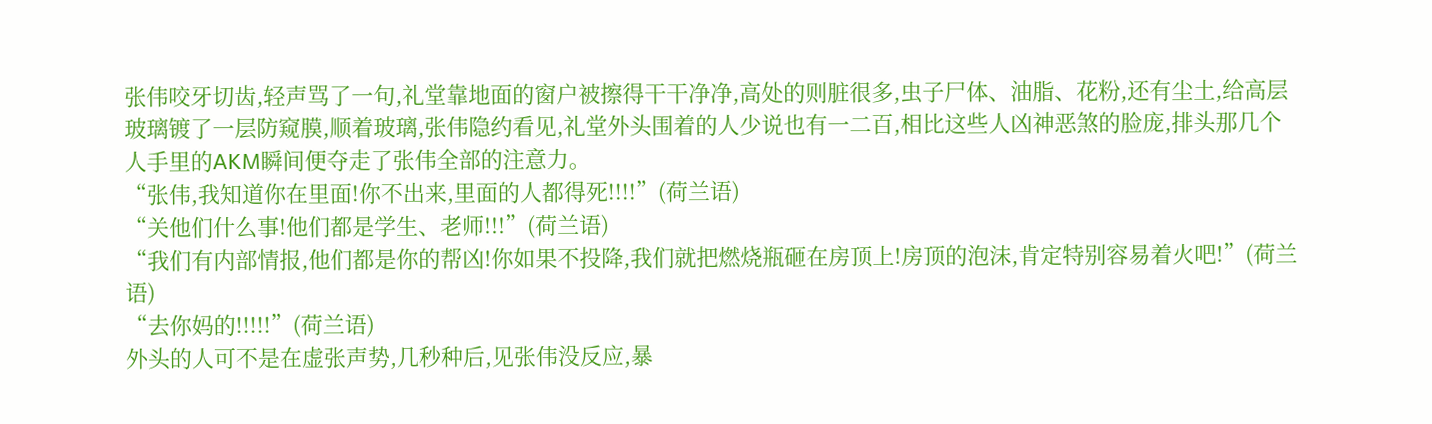张伟咬牙切齿,轻声骂了一句,礼堂靠地面的窗户被擦得干干净净,高处的则脏很多,虫子尸体、油脂、花粉,还有尘土,给高层玻璃镀了一层防窥膜,顺着玻璃,张伟隐约看见,礼堂外头围着的人少说也有一二百,相比这些人凶神恶煞的脸庞,排头那几个人手里的AKM瞬间便夺走了张伟全部的注意力。
“张伟,我知道你在里面!你不出来,里面的人都得死!!!!”(荷兰语)
“关他们什么事!他们都是学生、老师!!!”(荷兰语)
“我们有内部情报,他们都是你的帮凶!你如果不投降,我们就把燃烧瓶砸在房顶上!房顶的泡沫,肯定特别容易着火吧!”(荷兰语)
“去你妈的!!!!!”(荷兰语)
外头的人可不是在虚张声势,几秒种后,见张伟没反应,暴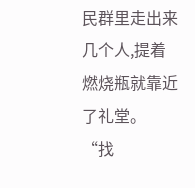民群里走出来几个人,提着燃烧瓶就靠近了礼堂。
“找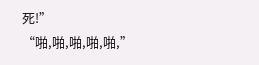死!”
“啪,啪,啪,啪,啪,”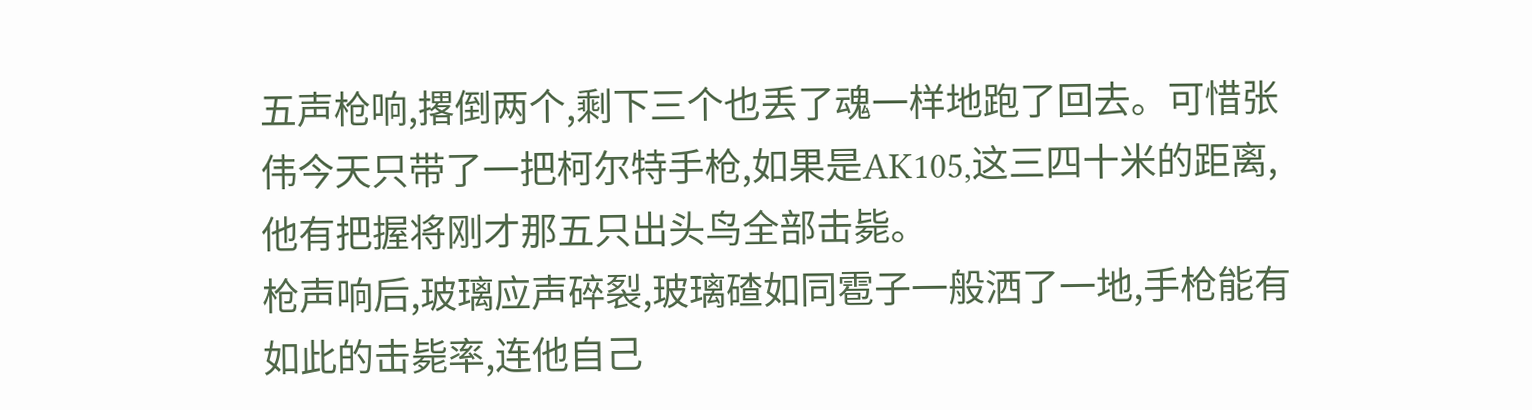五声枪响,撂倒两个,剩下三个也丢了魂一样地跑了回去。可惜张伟今天只带了一把柯尔特手枪,如果是AK105,这三四十米的距离,他有把握将刚才那五只出头鸟全部击毙。
枪声响后,玻璃应声碎裂,玻璃碴如同雹子一般洒了一地,手枪能有如此的击毙率,连他自己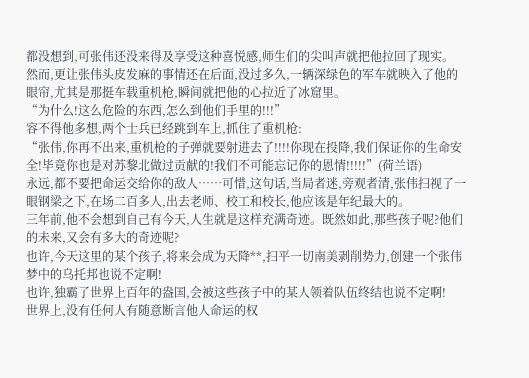都没想到,可张伟还没来得及享受这种喜悦感,师生们的尖叫声就把他拉回了现实。
然而,更让张伟头皮发麻的事情还在后面,没过多久,一辆深绿色的军车就映入了他的眼帘,尤其是那挺车载重机枪,瞬间就把他的心拉近了冰窟里。
“为什么!这么危险的东西,怎么到他们手里的!!!”
容不得他多想,两个士兵已经跳到车上,抓住了重机枪:
“张伟,你再不出来,重机枪的子弹就要射进去了!!!!你现在投降,我们保证你的生命安全!毕竟你也是对苏黎北做过贡献的!我们不可能忘记你的恩情!!!!!”(荷兰语)
永远,都不要把命运交给你的敌人……可惜,这句话,当局者迷,旁观者清,张伟扫视了一眼钢梁之下,在场二百多人,出去老师、校工和校长,他应该是年纪最大的。
三年前,他不会想到自己有今天,人生就是这样充满奇迹。既然如此,那些孩子呢?他们的未来,又会有多大的奇迹呢?
也许,今天这里的某个孩子,将来会成为天降**,扫平一切南美剥削势力,创建一个张伟梦中的乌托邦也说不定啊!
也许,独霸了世界上百年的盎国,会被这些孩子中的某人领着队伍终结也说不定啊!
世界上,没有任何人有随意断言他人命运的权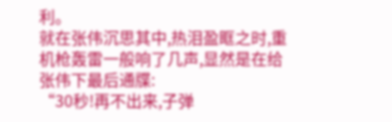利。
就在张伟沉思其中,热泪盈眶之时,重机枪轰雷一般响了几声,显然是在给张伟下最后通牒:
“30秒!再不出来,子弹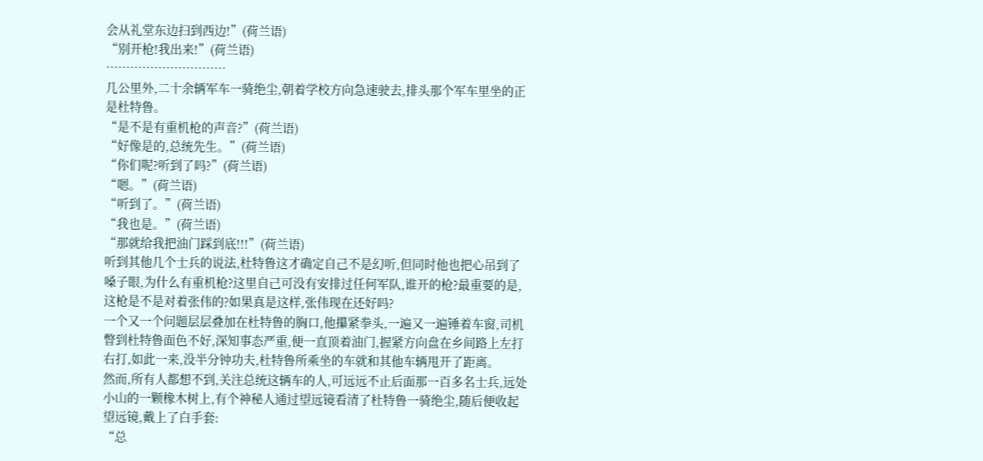会从礼堂东边扫到西边!”(荷兰语)
“别开枪!我出来!”(荷兰语)
…………………………
几公里外,二十余辆军车一骑绝尘,朝着学校方向急速驶去,排头那个军车里坐的正是杜特鲁。
“是不是有重机枪的声音?”(荷兰语)
“好像是的,总统先生。”(荷兰语)
“你们呢?听到了吗?”(荷兰语)
“嗯。”(荷兰语)
“听到了。”(荷兰语)
“我也是。”(荷兰语)
“那就给我把油门踩到底!!!”(荷兰语)
听到其他几个士兵的说法,杜特鲁这才确定自己不是幻听,但同时他也把心吊到了嗓子眼,为什么有重机枪?这里自己可没有安排过任何军队,谁开的枪?最重要的是,这枪是不是对着张伟的?如果真是这样,张伟现在还好吗?
一个又一个问题层层叠加在杜特鲁的胸口,他攥紧拳头,一遍又一遍锤着车窗,司机瞥到杜特鲁面色不好,深知事态严重,便一直顶着油门,握紧方向盘在乡间路上左打右打,如此一来,没半分钟功夫,杜特鲁所乘坐的车就和其他车辆甩开了距离。
然而,所有人都想不到,关注总统这辆车的人,可远远不止后面那一百多名士兵,远处小山的一颗橡木树上,有个神秘人通过望远镜看清了杜特鲁一骑绝尘,随后便收起望远镜,戴上了白手套:
“总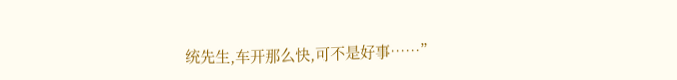统先生,车开那么快,可不是好事……”